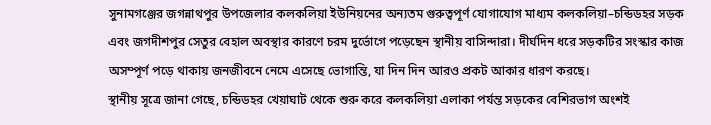সুনামগঞ্জের জগন্নাথপুর উপজেলার কলকলিয়া ইউনিয়নের অন্যতম গুরুত্বপূর্ণ যোগাযোগ মাধ্যম কলকলিয়া–চন্ডিডহর সড়ক এবং জগদীশপুর সেতুর বেহাল অবস্থার কারণে চরম দুর্ভোগে পড়েছেন স্থানীয় বাসিন্দারা। দীর্ঘদিন ধরে সড়কটির সংস্কার কাজ অসম্পূর্ণ পড়ে থাকায় জনজীবনে নেমে এসেছে ভোগান্তি, যা দিন দিন আরও প্রকট আকার ধারণ করছে।
স্থানীয় সূত্রে জানা গেছে, চন্ডিডহর খেয়াঘাট থেকে শুরু করে কলকলিয়া এলাকা পর্যন্ত সড়কের বেশিরভাগ অংশই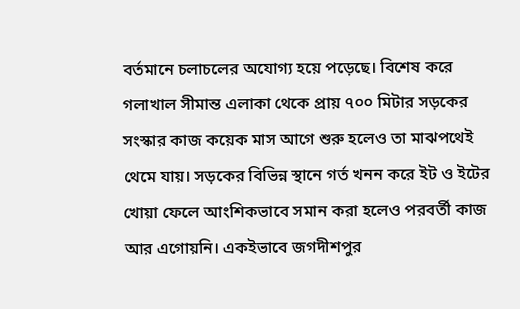বর্তমানে চলাচলের অযোগ্য হয়ে পড়েছে। বিশেষ করে গলাখাল সীমান্ত এলাকা থেকে প্রায় ৭০০ মিটার সড়কের সংস্কার কাজ কয়েক মাস আগে শুরু হলেও তা মাঝপথেই থেমে যায়। সড়কের বিভিন্ন স্থানে গর্ত খনন করে ইট ও ইটের খোয়া ফেলে আংশিকভাবে সমান করা হলেও পরবর্তী কাজ আর এগোয়নি। একইভাবে জগদীশপুর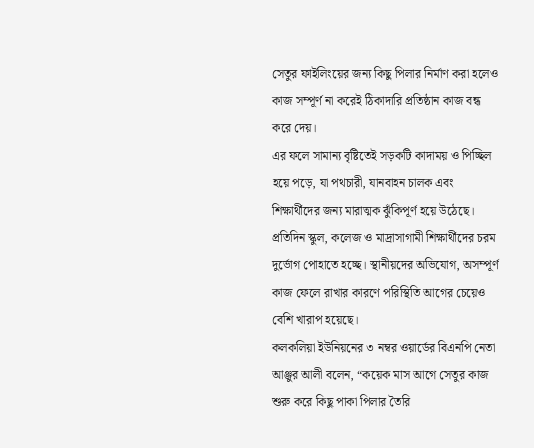সেতুর ফাইলিংয়ের জন্য কিছু পিলার নির্মাণ করা হলেও কাজ সম্পূর্ণ না করেই ঠিকাদারি প্রতিষ্ঠান কাজ বন্ধ করে দেয়।
এর ফলে সামান্য বৃষ্টিতেই সড়কটি কাদাময় ও পিচ্ছিল হয়ে পড়ে, যা পথচারী, যানবাহন চালক এবং শিক্ষার্থীদের জন্য মারাত্মক ঝুঁকিপূর্ণ হয়ে উঠেছে। প্রতিদিন স্কুল, কলেজ ও মাদ্রাসাগামী শিক্ষার্থীদের চরম দুর্ভোগ পোহাতে হচ্ছে। স্থানীয়দের অভিযোগ, অসম্পূর্ণ কাজ ফেলে রাখার কারণে পরিস্থিতি আগের চেয়েও বেশি খারাপ হয়েছে।
কলকলিয়া ইউনিয়নের ৩ নম্বর ওয়ার্ডের বিএনপি নেতা আঞ্জুর আলী বলেন, “কয়েক মাস আগে সেতুর কাজ শুরু করে কিছু পাকা পিলার তৈরি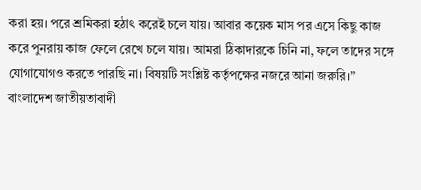করা হয়। পরে শ্রমিকরা হঠাৎ করেই চলে যায়। আবার কয়েক মাস পর এসে কিছু কাজ করে পুনরায় কাজ ফেলে রেখে চলে যায়। আমরা ঠিকাদারকে চিনি না, ফলে তাদের সঙ্গে যোগাযোগও করতে পারছি না। বিষয়টি সংশ্লিষ্ট কর্তৃপক্ষের নজরে আনা জরুরি।”
বাংলাদেশ জাতীয়তাবাদী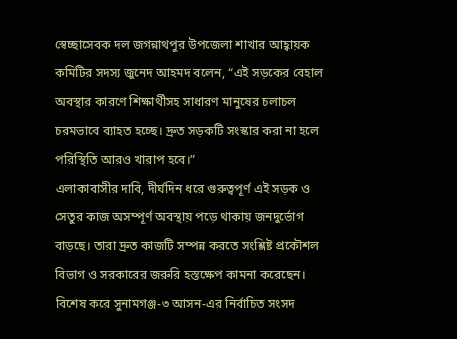স্বেচ্ছাসেবক দল জগন্নাথপুর উপজেলা শাখার আহ্বায়ক কমিটির সদস্য জুনেদ আহমদ বলেন, “এই সড়কের বেহাল অবস্থার কারণে শিক্ষার্থীসহ সাধারণ মানুষের চলাচল চরমভাবে ব্যাহত হচ্ছে। দ্রুত সড়কটি সংস্কার করা না হলে পরিস্থিতি আরও খারাপ হবে।”
এলাকাবাসীর দাবি, দীর্ঘদিন ধরে গুরুত্বপূর্ণ এই সড়ক ও সেতুর কাজ অসম্পূর্ণ অবস্থায় পড়ে থাকায় জনদুর্ভোগ বাড়ছে। তারা দ্রুত কাজটি সম্পন্ন করতে সংশ্লিষ্ট প্রকৌশল বিভাগ ও সরকারের জরুরি হস্তক্ষেপ কামনা করেছেন। বিশেষ করে সুনামগঞ্জ-৩ আসন-এর নির্বাচিত সংসদ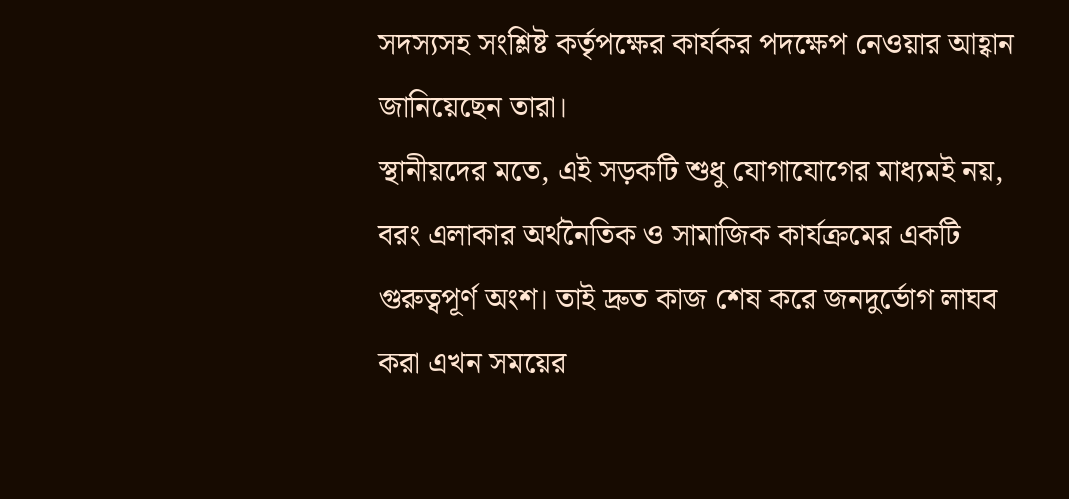সদস্যসহ সংশ্লিষ্ট কর্তৃপক্ষের কার্যকর পদক্ষেপ নেওয়ার আহ্বান জানিয়েছেন তারা।
স্থানীয়দের মতে, এই সড়কটি শুধু যোগাযোগের মাধ্যমই নয়, বরং এলাকার অর্থনৈতিক ও সামাজিক কার্যক্রমের একটি গুরুত্বপূর্ণ অংশ। তাই দ্রুত কাজ শেষ করে জনদুর্ভোগ লাঘব করা এখন সময়ের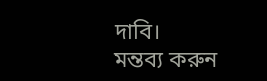দাবি।
মন্তব্য করুন